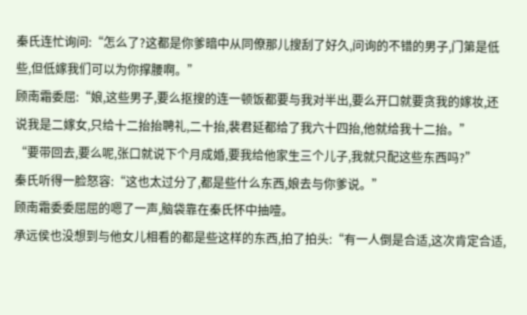秦氏连忙询问:“怎么了?这都是你爹暗中从同僚那儿搜刮了好久,问询的不错的男子,门第是低些,但低嫁我们可以为你撑腰啊。”
顾南霜委屈:“娘,这些男子,要么抠搜的连一顿饭都要与我对半出,要么开口就要贪我的嫁妆,还说我是二嫁女,只给十二抬抬聘礼,二十抬,裴君延都给了我六十四抬,他就给我十二抬。”
“要带回去,要么呢,张口就说下个月成婚,要我给他家生三个儿子,我就只配这些东西吗?”
秦氏听得一脸怒容:“这也太过分了,都是些什么东西,娘去与你爹说。”
顾南霜委委屈屈的嗯了一声,脑袋靠在秦氏怀中抽噎。
承远侯也没想到与他女儿相看的都是些这样的东西,拍了拍头:“有一人倒是合适,这次肯定合适,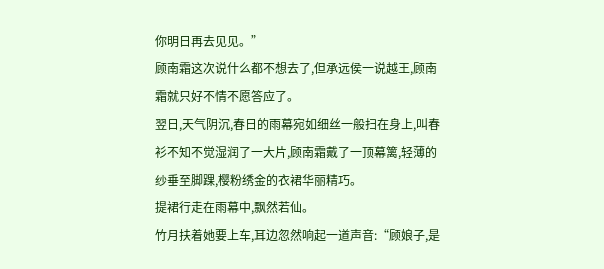你明日再去见见。”
顾南霜这次说什么都不想去了,但承远侯一说越王,顾南霜就只好不情不愿答应了。
翌日,天气阴沉,春日的雨幕宛如细丝一般扫在身上,叫春衫不知不觉湿润了一大片,顾南霜戴了一顶幕篱,轻薄的纱垂至脚踝,樱粉绣金的衣裙华丽精巧。
提裙行走在雨幕中,飘然若仙。
竹月扶着她要上车,耳边忽然响起一道声音:“顾娘子,是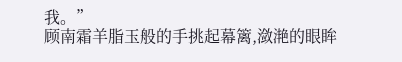我。”
顾南霜羊脂玉般的手挑起幕篱,潋滟的眼眸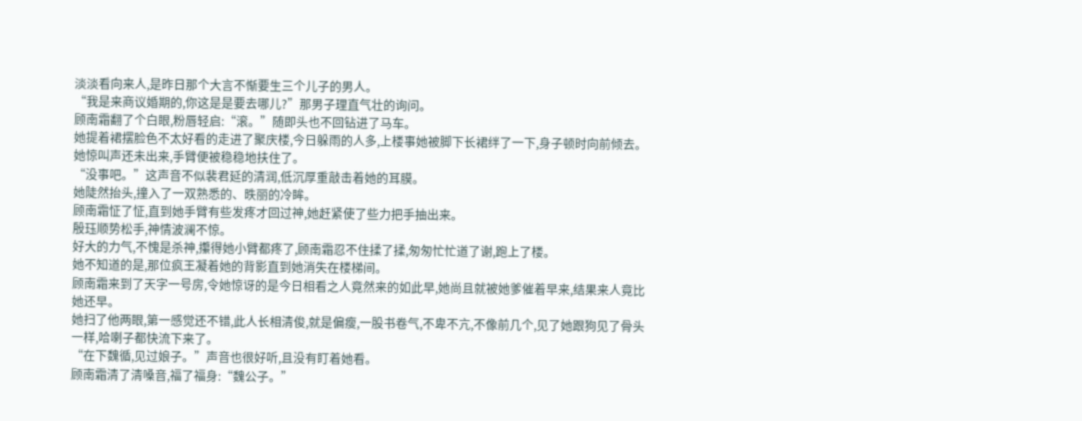淡淡看向来人,是昨日那个大言不惭要生三个儿子的男人。
“我是来商议婚期的,你这是是要去哪儿?”那男子理直气壮的询问。
顾南霜翻了个白眼,粉唇轻启:“滚。”随即头也不回钻进了马车。
她提着裙摆脸色不太好看的走进了聚庆楼,今日躲雨的人多,上楼事她被脚下长裙绊了一下,身子顿时向前倾去。
她惊叫声还未出来,手臂便被稳稳地扶住了。
“没事吧。”这声音不似裴君延的清润,低沉厚重敲击着她的耳膜。
她陡然抬头,撞入了一双熟悉的、昳丽的冷眸。
顾南霜怔了怔,直到她手臂有些发疼才回过神,她赶紧使了些力把手抽出来。
殷珏顺势松手,神情波澜不惊。
好大的力气,不愧是杀神,攥得她小臂都疼了,顾南霜忍不住揉了揉,匆匆忙忙道了谢,跑上了楼。
她不知道的是,那位疯王凝着她的背影直到她消失在楼梯间。
顾南霜来到了天字一号房,令她惊讶的是今日相看之人竟然来的如此早,她尚且就被她爹催着早来,结果来人竟比她还早。
她扫了他两眼,第一感觉还不错,此人长相清俊,就是偏瘦,一股书卷气,不卑不亢,不像前几个,见了她跟狗见了骨头一样,哈喇子都快流下来了。
“在下魏循,见过娘子。”声音也很好听,且没有盯着她看。
顾南霜清了清嗓音,福了福身:“魏公子。”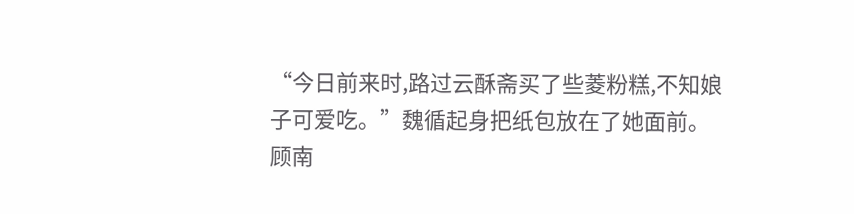“今日前来时,路过云酥斋买了些菱粉糕,不知娘子可爱吃。”魏循起身把纸包放在了她面前。
顾南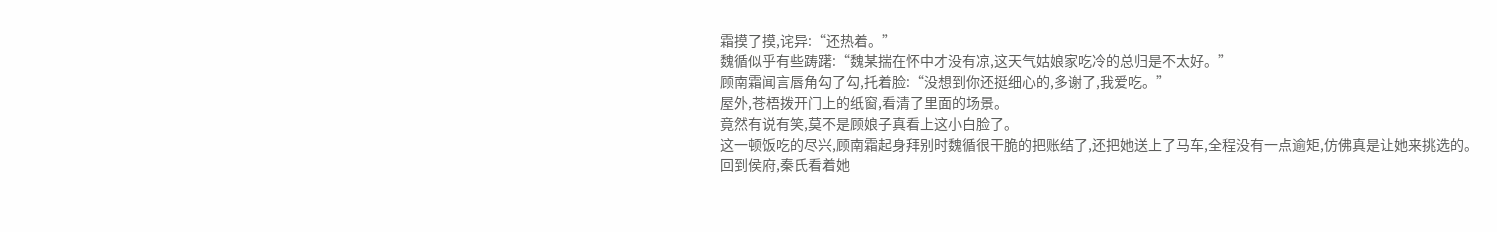霜摸了摸,诧异:“还热着。”
魏循似乎有些踌躇:“魏某揣在怀中才没有凉,这天气姑娘家吃冷的总归是不太好。”
顾南霜闻言唇角勾了勾,托着脸:“没想到你还挺细心的,多谢了,我爱吃。”
屋外,苍梧拨开门上的纸窗,看清了里面的场景。
竟然有说有笑,莫不是顾娘子真看上这小白脸了。
这一顿饭吃的尽兴,顾南霜起身拜别时魏循很干脆的把账结了,还把她送上了马车,全程没有一点逾矩,仿佛真是让她来挑选的。
回到侯府,秦氏看着她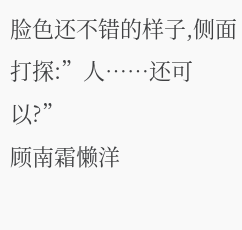脸色还不错的样子,侧面打探:”人……还可以?”
顾南霜懒洋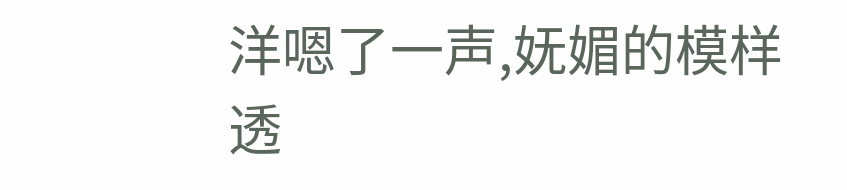洋嗯了一声,妩媚的模样透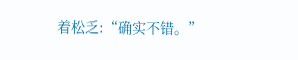着松乏:“确实不错。”